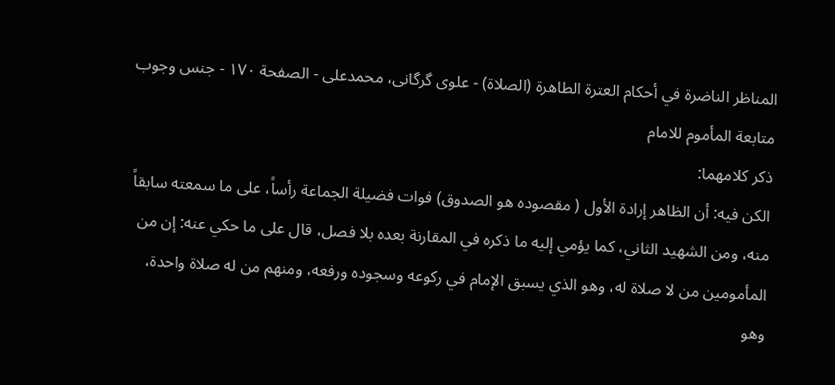المناظر الناضرة في أحکام العترة الطاهرة (الصلاة) - علوی گرگانی، محمدعلی - الصفحة ١٧٠ - جنس وجوب متابعة المأموم للامام
ذكر كلامهما:
الكن فيه: أن الظاهر إرادة الأول ( مقصوده هو الصدوق) فوات فضيلة الجماعة رأساً، على ما سمعته سابقاً منه، ومن الشهيد الثاني، كما يؤمي إليه ما ذكره في المقارنة بعده بلا فصل، قال على ما حكي عنه: إن من المأمومين من لا صلاة له، وهو الذي يسبق الإمام في ركوعه وسجوده ورفعه، ومنهم من له صلاة واحدة، وهو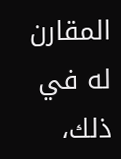المقارن له في ذلك،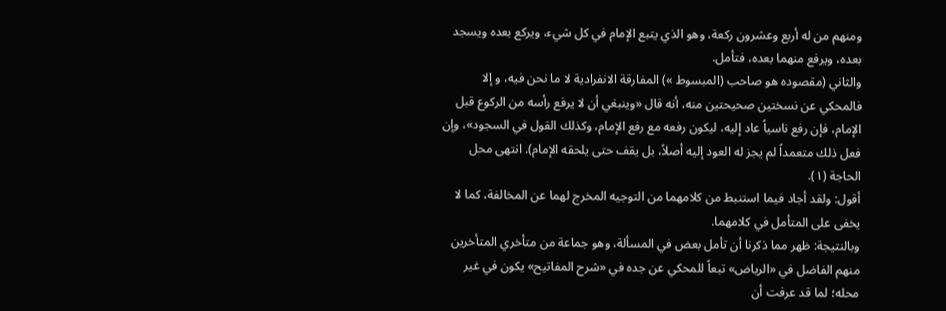ومنهم من له أربع وعشرون ركعة، وهو الذي يتبع الإمام في كل شيء، ويركع بعده ويسجد بعده، ويرفع منهما بعده، فتأمل.
والثاني (مقصوده هو صاحب (المبسوط ») المفارقة الانفرادية لا ما نحن فيه، و إلا فالمحكي عن نسختين صحيحتين منه، أنه قال «وينبغي أن لا يرفع رأسه من الركوع قبل الإمام، فإن رفع ناسياً عاد إليه، ليكون رفعه مع رفع الإمام، وكذلك القول في السجود»، وإن فعل ذلك متعمداً لم يجز له العود إليه أصلاً، بل يقف حتى يلحقه الإمام). انتهى محل الحاجة (١).
أقول: ولقد أجاد فيما استنبط من كلامهما من التوجيه المخرج لهما عن المخالفة، كما لا يخفى على المتأمل في كلامهما.
وبالنتيجة: ظهر مما ذكرنا أن تأمل بعض في المسألة، وهو جماعة من متأخري المتأخرين منهم الفاضل في «الرياض» تبعاً للمحكي عن جده في «شرح المفاتيح» يكون في غير محله؛ لما قد عرفت أن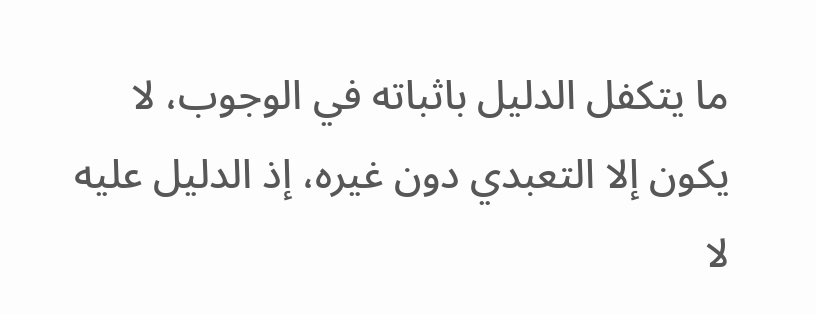ما يتكفل الدليل باثباته في الوجوب، لا يكون إلا التعبدي دون غيره، إذ الدليل عليه لا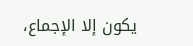يكون إلا الإجماع،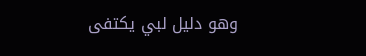وهو دليل لبي يكتفى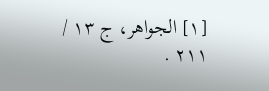[١] الجواهر، ج ١٣ / ٢١١ .